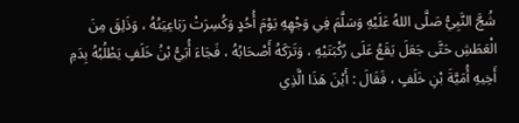شُجَّ النَّبِيُّ صَلَّى اللهُ عَلَيْهِ وَسَلَّمَ فِي وَجْهِهِ يَوْمَ أُحُدٍ وَكُسِرَتْ رَبَاعِيَتُهُ ، وَذَلِقَ مِنَ الْعَطَشِ حَتَّى جَعَلَ يَقَعُ عَلَى رُكْبَتَيْهِ ، وَتَرَكَهُ أَصْحَابُهُ ، فَجَاءَ أُبَيُّ بْنُ خَلَفٍ يَطْلُبُهُ بِدَمِ أَخِيهِ أُمَيَّةَ بْنِ خَلَفٍ ، فَقَالَ : أَيْنَ هَذَا الَّذِي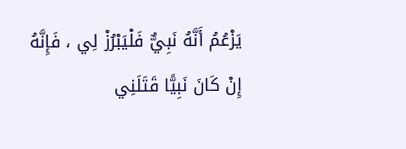يَزْعُمُ أَنَّهُ نَبِيٌّ فَلْيَبْرُزْ لِي ، فَإِنَّهُ إِنْ كَانَ نَبِيًّا قَتَلَنِي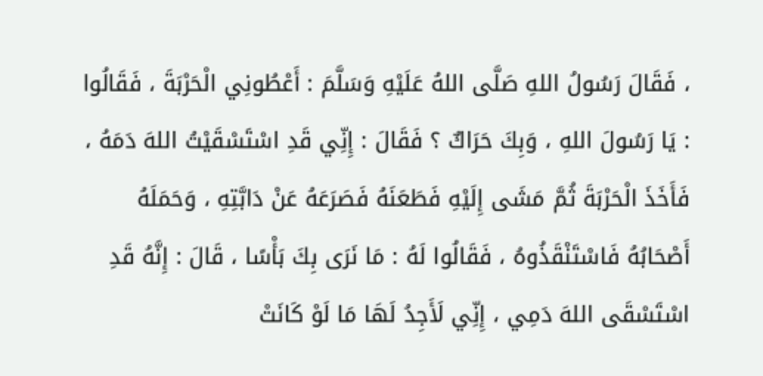، فَقَالَ رَسُولُ اللهِ صَلَّى اللهُ عَلَيْهِ وَسَلَّمَ : أَعْطُونِي الْحَرْبَةَ ، فَقَالُوا : يَا رَسُولَ اللهِ ، وَبِكَ حَرَاكٌ ؟ فَقَالَ : إِنِّي قَدِ اسْتَسْقَيْتُ اللهَ دَمَهُ ، فَأَخَذَ الْحَرْبَةَ ثُمَّ مَشَى إِلَيْهِ فَطَعَنَهُ فَصَرَعَهُ عَنْ دَابَّتِهِ ، وَحَمَلَهُ أَصْحَابُهُ فَاسْتَنْقَذُوهُ ، فَقَالُوا لَهُ : مَا نَرَى بِكَ بَأْسًا ، قَالَ : إِنَّهُ قَدِ اسْتَسْقَى اللهَ دَمِي ، إِنِّي لَأَجِدُ لَهَا مَا لَوْ كَانَتْ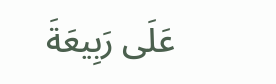عَلَى رَبِيعَةَ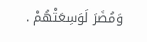وَمُضَرَ لَوَسِعَتْهُمْ .